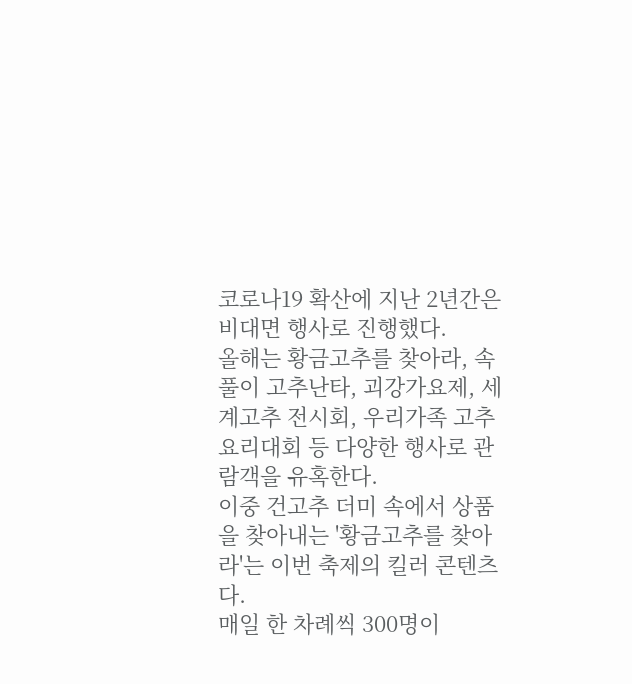코로나19 확산에 지난 2년간은 비대면 행사로 진행했다.
올해는 황금고추를 찾아라, 속풀이 고추난타, 괴강가요제, 세계고추 전시회, 우리가족 고추 요리대회 등 다양한 행사로 관람객을 유혹한다.
이중 건고추 더미 속에서 상품을 찾아내는 '황금고추를 찾아라'는 이번 축제의 킬러 콘텐츠다.
매일 한 차례씩 300명이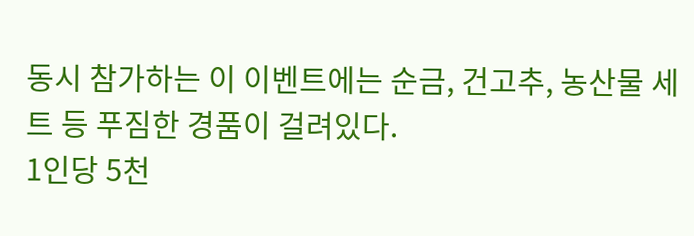동시 참가하는 이 이벤트에는 순금, 건고추, 농산물 세트 등 푸짐한 경품이 걸려있다.
1인당 5천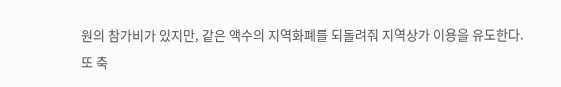원의 참가비가 있지만, 같은 액수의 지역화폐를 되돌려줘 지역상가 이용을 유도한다.
또 축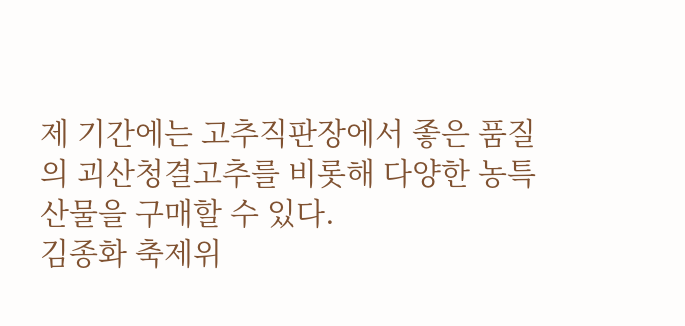제 기간에는 고추직판장에서 좋은 품질의 괴산청결고추를 비롯해 다양한 농특산물을 구매할 수 있다.
김종화 축제위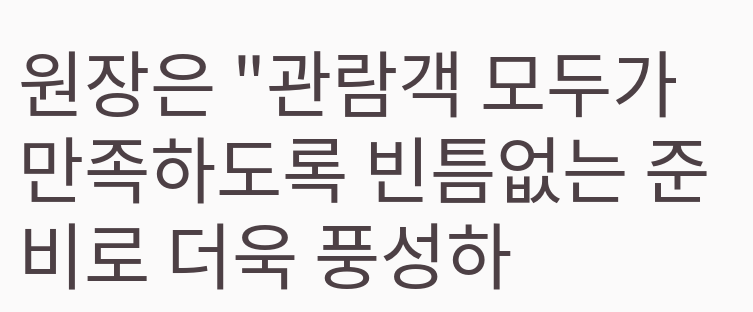원장은 "관람객 모두가 만족하도록 빈틈없는 준비로 더욱 풍성하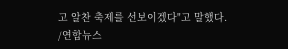고 알찬 축제를 선보이겠다"고 말했다.
/연합뉴스